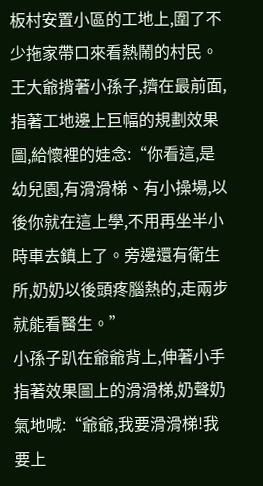板村安置小區的工地上,圍了不少拖家帶口來看熱鬧的村民。
王大爺揹著小孫子,擠在最前面,指著工地邊上巨幅的規劃效果圖,給懷裡的娃念:“你看這,是幼兒園,有滑滑梯、有小操場,以後你就在這上學,不用再坐半小時車去鎮上了。旁邊還有衛生所,奶奶以後頭疼腦熱的,走兩步就能看醫生。”
小孫子趴在爺爺背上,伸著小手指著效果圖上的滑滑梯,奶聲奶氣地喊:“爺爺,我要滑滑梯!我要上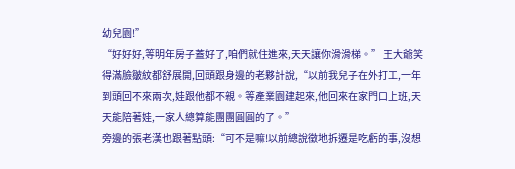幼兒園!”
“好好好,等明年房子蓋好了,咱們就住進來,天天讓你滑滑梯。” 王大爺笑得滿臉皺紋都舒展開,回頭跟身邊的老夥計說,“以前我兒子在外打工,一年到頭回不來兩次,娃跟他都不親。等產業園建起來,他回來在家門口上班,天天能陪著娃,一家人總算能團團圓圓的了。”
旁邊的張老漢也跟著點頭:“可不是嘛!以前總說徵地拆遷是吃虧的事,沒想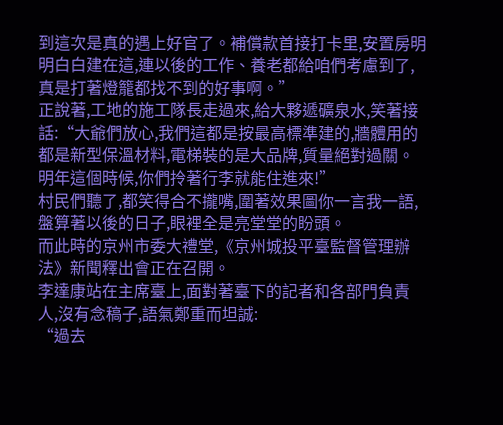到這次是真的遇上好官了。補償款首接打卡里,安置房明明白白建在這,連以後的工作、養老都給咱們考慮到了,真是打著燈籠都找不到的好事啊。”
正說著,工地的施工隊長走過來,給大夥遞礦泉水,笑著接話:“大爺們放心,我們這都是按最高標準建的,牆體用的都是新型保溫材料,電梯裝的是大品牌,質量絕對過關。明年這個時候,你們拎著行李就能住進來!”
村民們聽了,都笑得合不攏嘴,圍著效果圖你一言我一語,盤算著以後的日子,眼裡全是亮堂堂的盼頭。
而此時的京州市委大禮堂,《京州城投平臺監督管理辦法》新聞釋出會正在召開。
李達康站在主席臺上,面對著臺下的記者和各部門負責人,沒有念稿子,語氣鄭重而坦誠:
“過去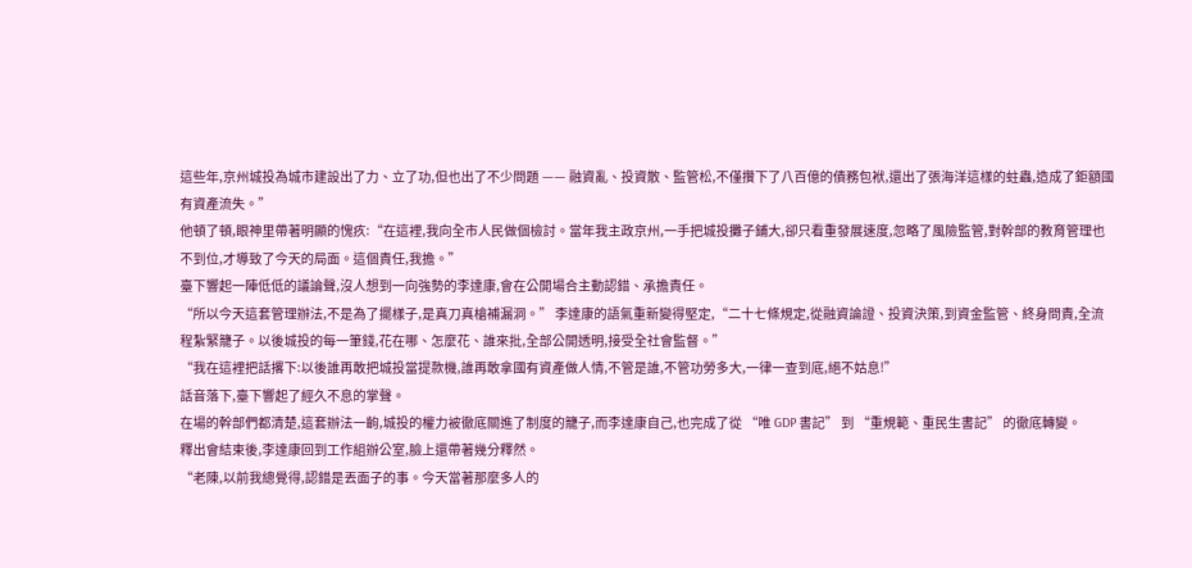這些年,京州城投為城市建設出了力、立了功,但也出了不少問題 —— 融資亂、投資散、監管松,不僅攢下了八百億的債務包袱,還出了張海洋這樣的蛀蟲,造成了鉅額國有資產流失。”
他頓了頓,眼神里帶著明顯的愧疚:“在這裡,我向全市人民做個檢討。當年我主政京州,一手把城投攤子鋪大,卻只看重發展速度,忽略了風險監管,對幹部的教育管理也不到位,才導致了今天的局面。這個責任,我擔。”
臺下響起一陣低低的議論聲,沒人想到一向強勢的李達康,會在公開場合主動認錯、承擔責任。
“所以今天這套管理辦法,不是為了擺樣子,是真刀真槍補漏洞。” 李達康的語氣重新變得堅定,“二十七條規定,從融資論證、投資決策,到資金監管、終身問責,全流程紮緊籠子。以後城投的每一筆錢,花在哪、怎麼花、誰來批,全部公開透明,接受全社會監督。”
“我在這裡把話撂下:以後誰再敢把城投當提款機,誰再敢拿國有資產做人情,不管是誰,不管功勞多大,一律一查到底,絕不姑息!”
話音落下,臺下響起了經久不息的掌聲。
在場的幹部們都清楚,這套辦法一齣,城投的權力被徹底關進了制度的籠子,而李達康自己,也完成了從 “唯 GDP 書記” 到 “重規範、重民生書記” 的徹底轉變。
釋出會結束後,李達康回到工作組辦公室,臉上還帶著幾分釋然。
“老陳,以前我總覺得,認錯是丟面子的事。今天當著那麼多人的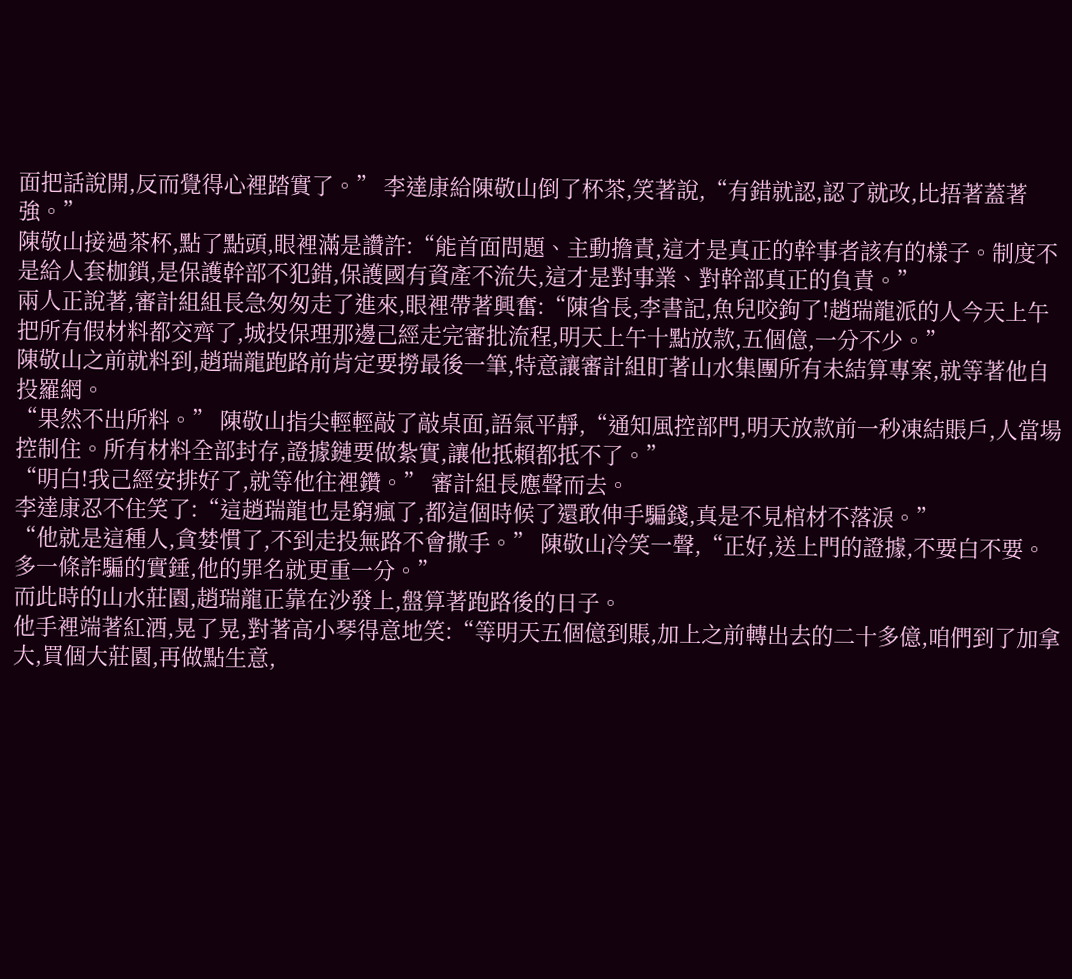面把話說開,反而覺得心裡踏實了。” 李達康給陳敬山倒了杯茶,笑著說,“有錯就認,認了就改,比捂著蓋著強。”
陳敬山接過茶杯,點了點頭,眼裡滿是讚許:“能首面問題、主動擔責,這才是真正的幹事者該有的樣子。制度不是給人套枷鎖,是保護幹部不犯錯,保護國有資產不流失,這才是對事業、對幹部真正的負責。”
兩人正說著,審計組組長急匆匆走了進來,眼裡帶著興奮:“陳省長,李書記,魚兒咬鉤了!趙瑞龍派的人今天上午把所有假材料都交齊了,城投保理那邊己經走完審批流程,明天上午十點放款,五個億,一分不少。”
陳敬山之前就料到,趙瑞龍跑路前肯定要撈最後一筆,特意讓審計組盯著山水集團所有未結算專案,就等著他自投羅網。
“果然不出所料。” 陳敬山指尖輕輕敲了敲桌面,語氣平靜,“通知風控部門,明天放款前一秒凍結賬戶,人當場控制住。所有材料全部封存,證據鏈要做紮實,讓他抵賴都抵不了。”
“明白!我己經安排好了,就等他往裡鑽。” 審計組長應聲而去。
李達康忍不住笑了:“這趙瑞龍也是窮瘋了,都這個時候了還敢伸手騙錢,真是不見棺材不落淚。”
“他就是這種人,貪婪慣了,不到走投無路不會撒手。” 陳敬山冷笑一聲,“正好,送上門的證據,不要白不要。多一條詐騙的實錘,他的罪名就更重一分。”
而此時的山水莊園,趙瑞龍正靠在沙發上,盤算著跑路後的日子。
他手裡端著紅酒,晃了晃,對著高小琴得意地笑:“等明天五個億到賬,加上之前轉出去的二十多億,咱們到了加拿大,買個大莊園,再做點生意,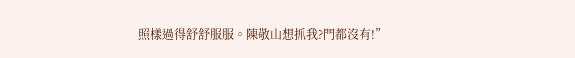照樣過得舒舒服服。陳敬山想抓我?門都沒有!”